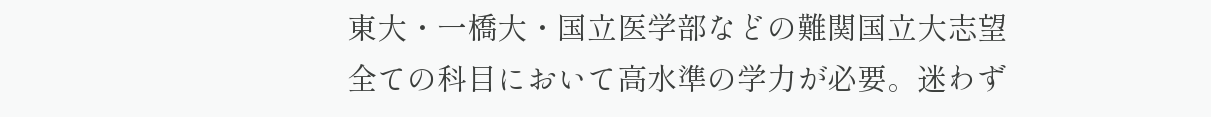東大・一橋大・国立医学部などの難関国立大志望
全ての科目において高水準の学力が必要。迷わず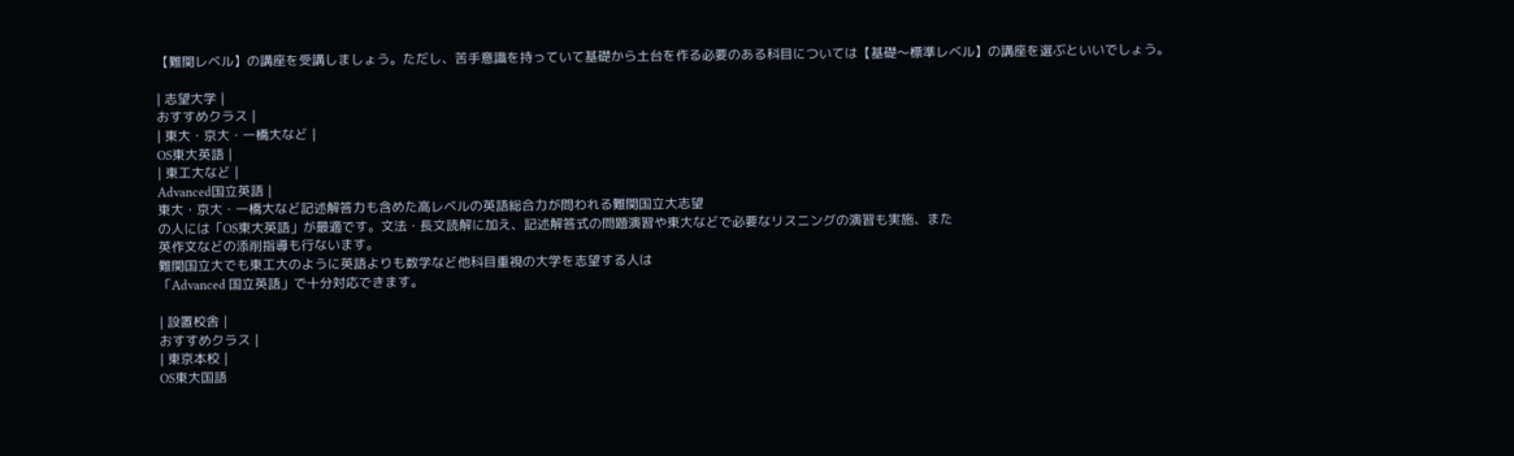【難関レベル】の講座を受講しましょう。ただし、苦手意識を持っていて基礎から土台を作る必要のある科目については【基礎〜標準レベル】の講座を選ぶといいでしょう。

| 志望大学 |
おすすめクラス |
| 東大・京大・一橋大など |
OS東大英語 |
| 東工大など |
Advanced国立英語 |
東大・京大・一橋大など記述解答力も含めた高レベルの英語総合力が問われる難関国立大志望
の人には「OS東大英語」が最適です。文法・長文読解に加え、記述解答式の問題演習や東大などで必要なリスニングの演習も実施、また
英作文などの添削指導も行ないます。
難関国立大でも東工大のように英語よりも数学など他科目重視の大学を志望する人は
「Advanced 国立英語」で十分対応できます。

| 設置校舎 |
おすすめクラス |
| 東京本校 |
OS東大国語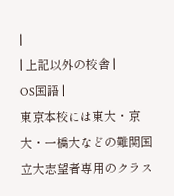|
| 上記以外の校舎 |
OS国語 |
東京本校には東大・京大・一橋大などの難関国立大志望者専用のクラス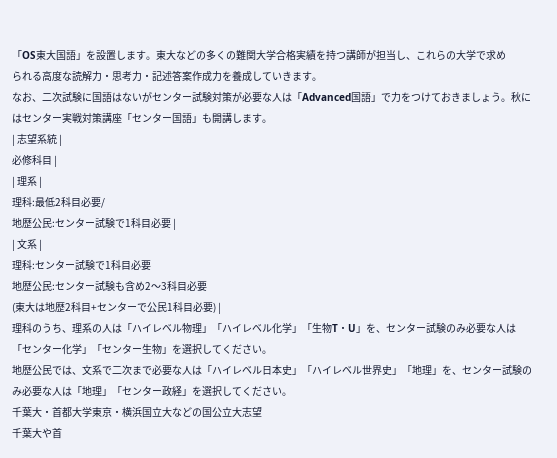「OS東大国語」を設置します。東大などの多くの難関大学合格実績を持つ講師が担当し、これらの大学で求め
られる高度な読解力・思考力・記述答案作成力を養成していきます。
なお、二次試験に国語はないがセンター試験対策が必要な人は「Advanced国語」で力をつけておきましょう。秋にはセンター実戦対策講座「センター国語」も開講します。
| 志望系統 |
必修科目 |
| 理系 |
理科:最低2科目必要/
地歴公民:センター試験で1科目必要 |
| 文系 |
理科:センター試験で1科目必要
地歴公民:センター試験も含め2〜3科目必要
(東大は地歴2科目+センターで公民1科目必要) |
理科のうち、理系の人は「ハイレベル物理」「ハイレベル化学」「生物T・U」を、センター試験のみ必要な人は「センター化学」「センター生物」を選択してください。
地歴公民では、文系で二次まで必要な人は「ハイレベル日本史」「ハイレベル世界史」「地理」を、センター試験のみ必要な人は「地理」「センター政経」を選択してください。
千葉大・首都大学東京・横浜国立大などの国公立大志望
千葉大や首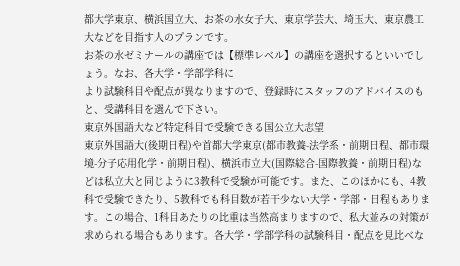都大学東京、横浜国立大、お茶の水女子大、東京学芸大、埼玉大、東京農工大などを目指す人のプランです。
お茶の水ゼミナールの講座では【標準レベル】の講座を選択するといいでしょう。なお、各大学・学部学科に
より試験科目や配点が異なりますので、登録時にスタッフのアドバイスのもと、受講科目を選んで下さい。
東京外国語大など特定科目で受験できる国公立大志望
東京外国語大(後期日程)や首都大学東京(都市教養-法学系・前期日程、都市環境-分子応用化学・前期日程)、横浜市立大(国際総合-国際教養・前期日程)などは私立大と同じように3教科で受験が可能です。また、このほかにも、4教科で受験できたり、5教科でも科目数が若干少ない大学・学部・日程もあります。この場合、1科目あたりの比重は当然高まりますので、私大並みの対策が求められる場合もあります。各大学・学部学科の試験科目・配点を見比べな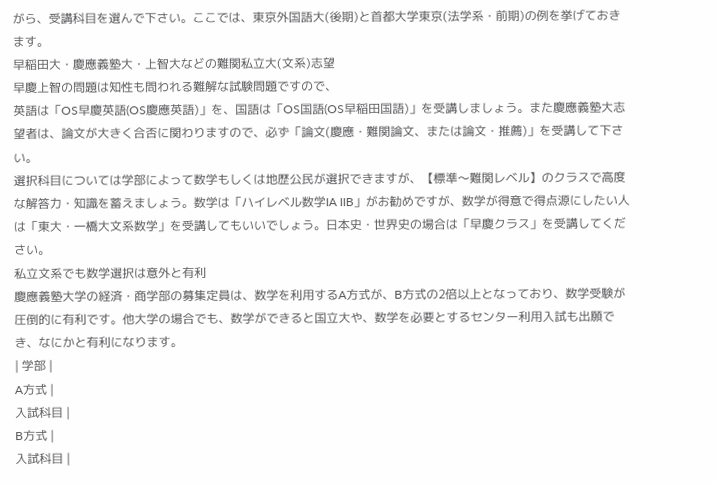がら、受講科目を選んで下さい。ここでは、東京外国語大(後期)と首都大学東京(法学系・前期)の例を挙げておきます。
早稲田大・慶應義塾大・上智大などの難関私立大(文系)志望
早慶上智の問題は知性も問われる難解な試験問題ですので、
英語は「OS早慶英語(OS慶應英語)」を、国語は「OS国語(OS早稲田国語)」を受講しましょう。また慶應義塾大志望者は、論文が大きく合否に関わりますので、必ず「論文(慶應・難関論文、または論文・推薦)」を受講して下さい。
選択科目については学部によって数学もしくは地歴公民が選択できますが、【標準〜難関レベル】のクラスで高度な解答力・知識を蓄えましょう。数学は「ハイレベル数学IA IIB」がお勧めですが、数学が得意で得点源にしたい人は「東大・一橋大文系数学」を受講してもいいでしょう。日本史・世界史の場合は「早慶クラス」を受講してください。
私立文系でも数学選択は意外と有利
慶應義塾大学の経済・商学部の募集定員は、数学を利用するA方式が、B方式の2倍以上となっており、数学受験が圧倒的に有利です。他大学の場合でも、数学ができると国立大や、数学を必要とするセンター利用入試も出願でき、なにかと有利になります。
| 学部 |
A方式 |
入試科目 |
B方式 |
入試科目 |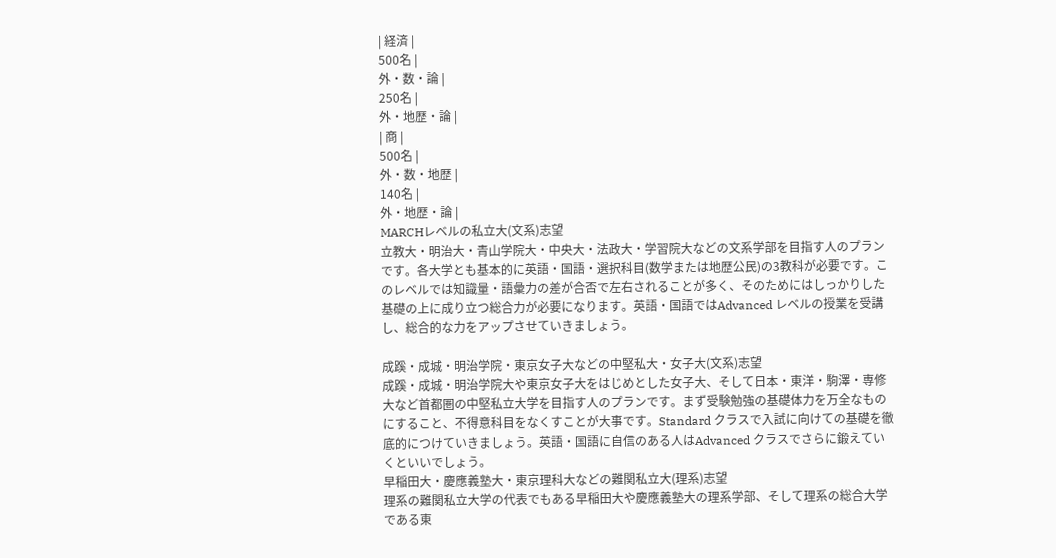| 経済 |
500名 |
外・数・論 |
250名 |
外・地歴・論 |
| 商 |
500名 |
外・数・地歴 |
140名 |
外・地歴・論 |
MARCHレベルの私立大(文系)志望
立教大・明治大・青山学院大・中央大・法政大・学習院大などの文系学部を目指す人のプランです。各大学とも基本的に英語・国語・選択科目(数学または地歴公民)の3教科が必要です。このレベルでは知識量・語彙力の差が合否で左右されることが多く、そのためにはしっかりした基礎の上に成り立つ総合力が必要になります。英語・国語ではAdvanced レベルの授業を受講し、総合的な力をアップさせていきましょう。

成蹊・成城・明治学院・東京女子大などの中堅私大・女子大(文系)志望
成蹊・成城・明治学院大や東京女子大をはじめとした女子大、そして日本・東洋・駒澤・専修大など首都圏の中堅私立大学を目指す人のプランです。まず受験勉強の基礎体力を万全なものにすること、不得意科目をなくすことが大事です。Standard クラスで入試に向けての基礎を徹底的につけていきましょう。英語・国語に自信のある人はAdvanced クラスでさらに鍛えていくといいでしょう。
早稲田大・慶應義塾大・東京理科大などの難関私立大(理系)志望
理系の難関私立大学の代表でもある早稲田大や慶應義塾大の理系学部、そして理系の総合大学である東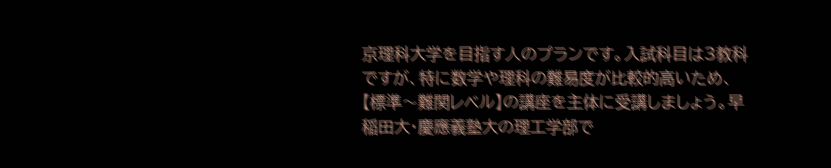京理科大学を目指す人のプランです。入試科目は3教科ですが、特に数学や理科の難易度が比較的高いため、【標準〜難関レベル】の講座を主体に受講しましょう。早稲田大・慶應義塾大の理工学部で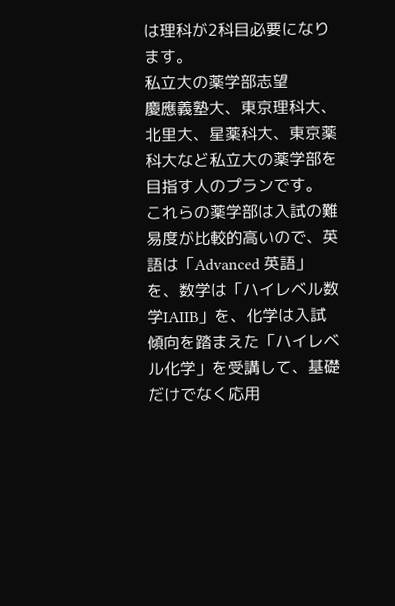は理科が2科目必要になります。
私立大の薬学部志望
慶應義塾大、東京理科大、北里大、星薬科大、東京薬科大など私立大の薬学部を目指す人のプランです。
これらの薬学部は入試の難易度が比較的高いので、英語は「Advanced 英語」を、数学は「ハイレベル数学IAIIB」を、化学は入試傾向を踏まえた「ハイレベル化学」を受講して、基礎だけでなく応用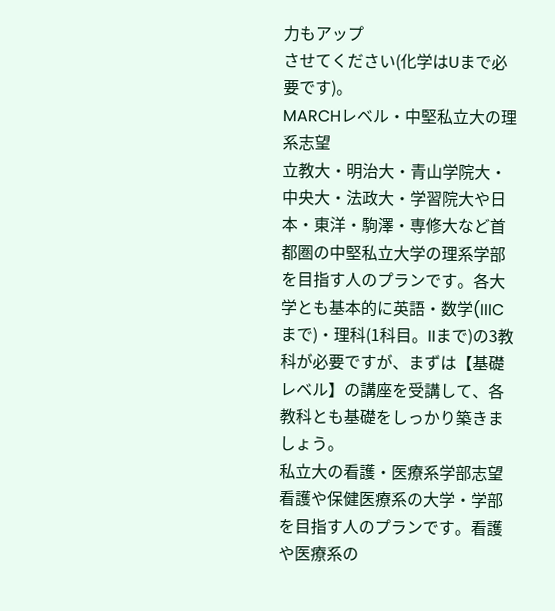力もアップ
させてください(化学はUまで必要です)。
MARCHレベル・中堅私立大の理系志望
立教大・明治大・青山学院大・中央大・法政大・学習院大や日本・東洋・駒澤・専修大など首都圏の中堅私立大学の理系学部を目指す人のプランです。各大学とも基本的に英語・数学(IIICまで)・理科(1科目。IIまで)の3教科が必要ですが、まずは【基礎レベル】の講座を受講して、各教科とも基礎をしっかり築きましょう。
私立大の看護・医療系学部志望
看護や保健医療系の大学・学部を目指す人のプランです。看護や医療系の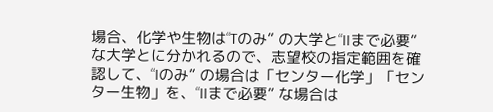場合、化学や生物は“Tのみ” の大学と“IIまで必要” な大学とに分かれるので、志望校の指定範囲を確認して、“Iのみ” の場合は「センター化学」「センター生物」を、“IIまで必要” な場合は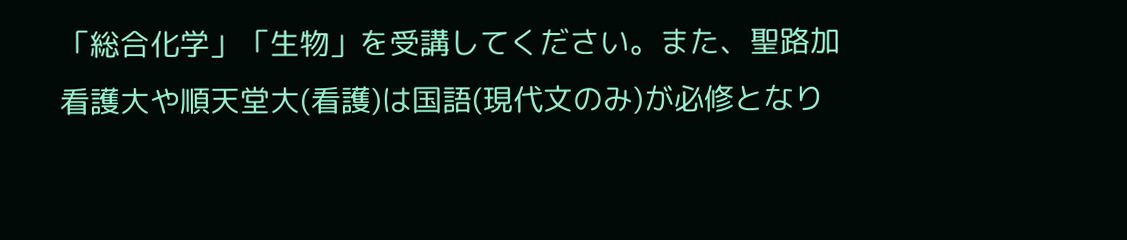「総合化学」「生物」を受講してください。また、聖路加看護大や順天堂大(看護)は国語(現代文のみ)が必修となり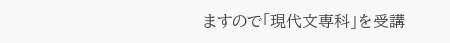ますので「現代文専科」を受講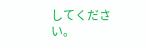してください。